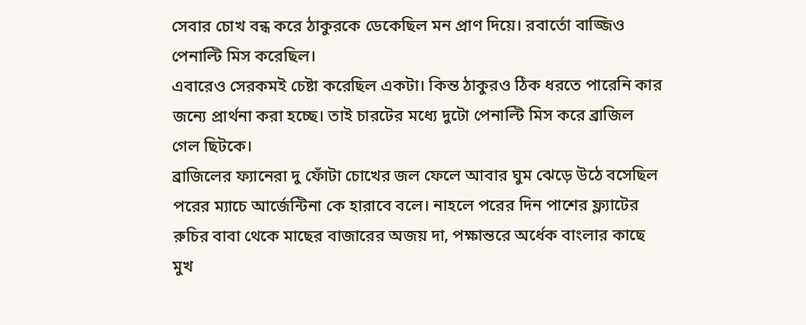সেবার চোখ বন্ধ করে ঠাকুরকে ডেকেছিল মন প্রাণ দিয়ে। রবার্তো বাজ্জিও পেনাল্টি মিস করেছিল।
এবারেও সেরকমই চেষ্টা করেছিল একটা। কিন্ত ঠাকুরও ঠিক ধরতে পারেনি কার জন্যে প্রার্থনা করা হচ্ছে। তাই চারটের মধ্যে দুটো পেনাল্টি মিস করে ব্রাজিল গেল ছিটকে।
ব্রাজিলের ফ্যানেরা দু ফোঁটা চোখের জল ফেলে আবার ঘুম ঝেড়ে উঠে বসেছিল পরের ম্যাচে আর্জেন্টিনা কে হারাবে বলে। নাহলে পরের দিন পাশের ফ্ল্যাটের রুচির বাবা থেকে মাছের বাজারের অজয় দা, পক্ষান্তরে অর্ধেক বাংলার কাছে মুখ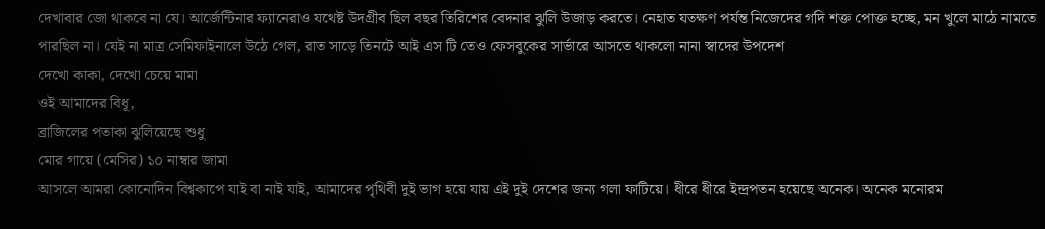দেখাবার জো থাকবে না যে। আর্জেন্টিনার ফ্যানেরাও যথেষ্ট উদগ্রীব ছিল বছর তিরিশের বেদনার ঝুলি উজাড় করতে। নেহাত যতক্ষণ পর্যন্ত নিজেদের গদি শক্ত পোক্ত হচ্ছে, মন খুলে মাঠে নামতে পারছিল না। যেই না মাত্র সেমিফাইনালে উঠে গেল, রাত সাড়ে তিনটে আই এস টি তেও ফেসবুকের সার্ভারে আসতে থাকলো নানা স্বাদের উপদেশ
দেখো কাকা, দেখো চেয়ে মামা
ওই আমাদের বিধূ,
ব্রাজিলের পতাকা ঝুলিয়েছে শুধু
মোর গায়ে (মেসির) ১০ নাম্বার জামা
আসলে আমরা কোনোদিন বিশ্বকাপে যাই বা নাই যাই, আমাদের পৃথিবী দুই ভাগ হয়ে যায় এই দুই দেশের জন্য গলা ফাটিয়ে। ধীরে ধীরে ইন্দ্রপতন হয়েছে অনেক। অনেক মনোরম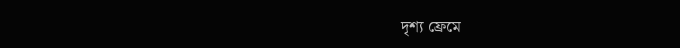দৃশ্য ফ্রেমে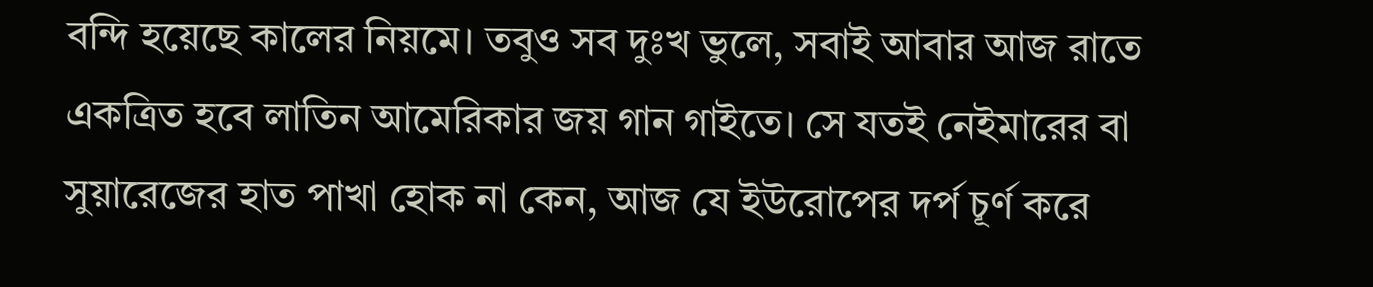বন্দি হয়েছে কালের নিয়মে। তবুও সব দুঃখ ভুলে, সবাই আবার আজ রাতে একত্রিত হবে লাতিন আমেরিকার জয় গান গাইতে। সে যতই নেইমারের বা সুয়ারেজের হাত পাখা হোক না কেন, আজ যে ইউরোপের দর্প চূর্ণ করে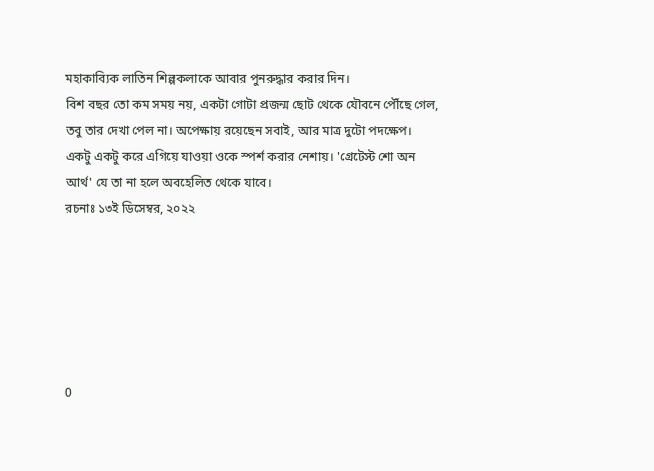মহাকাব্যিক লাতিন শিল্পকলাকে আবার পুনরুদ্ধার করার দিন।
বিশ বছর তো কম সময় নয়, একটা গোটা প্রজন্ম ছোট থেকে যৌবনে পৌঁছে গেল, তবু তার দেখা পেল না। অপেক্ষায় রয়েছেন সবাই, আর মাত্র দুটো পদক্ষেপ। একটু একটু করে এগিয়ে যাওয়া ওকে স্পর্শ করার নেশায়। 'গ্রেটেস্ট শো অন আর্থ' যে তা না হলে অবহেলিত থেকে যাবে।
রচনাঃ ১৩ই ডিসেম্বর, ২০২২






0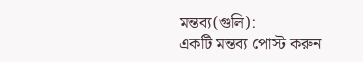মন্তব্য(গুলি):
একটি মন্তব্য পোস্ট করুন